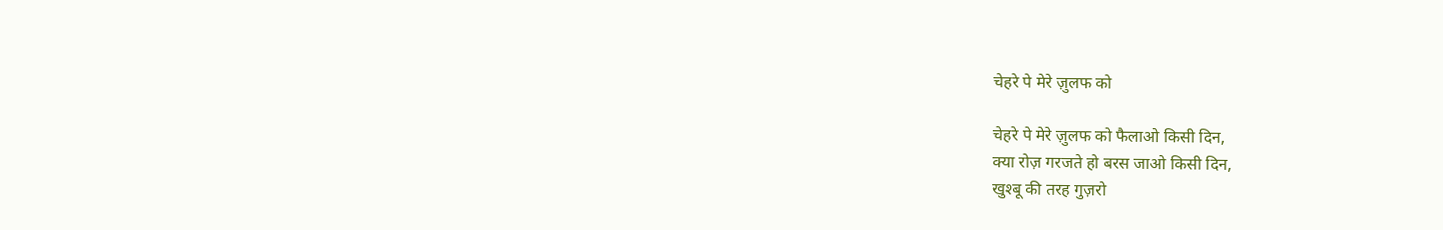चेहरे पे मेरे ज़ुलफ को

चेहरे पे मेरे ज़ुलफ को फैलाओ किसी दिन,
क्या रोज़ गरजते हो बरस जाओ किसी दिन,
खुश्बू की तरह गुज़रो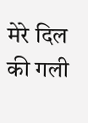मेरे दिल की गली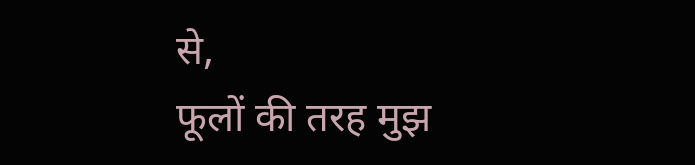से,
फूलों की तरह मुझ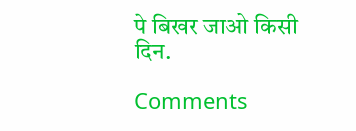पे बिखर जाओ किसी दिन.

Comments